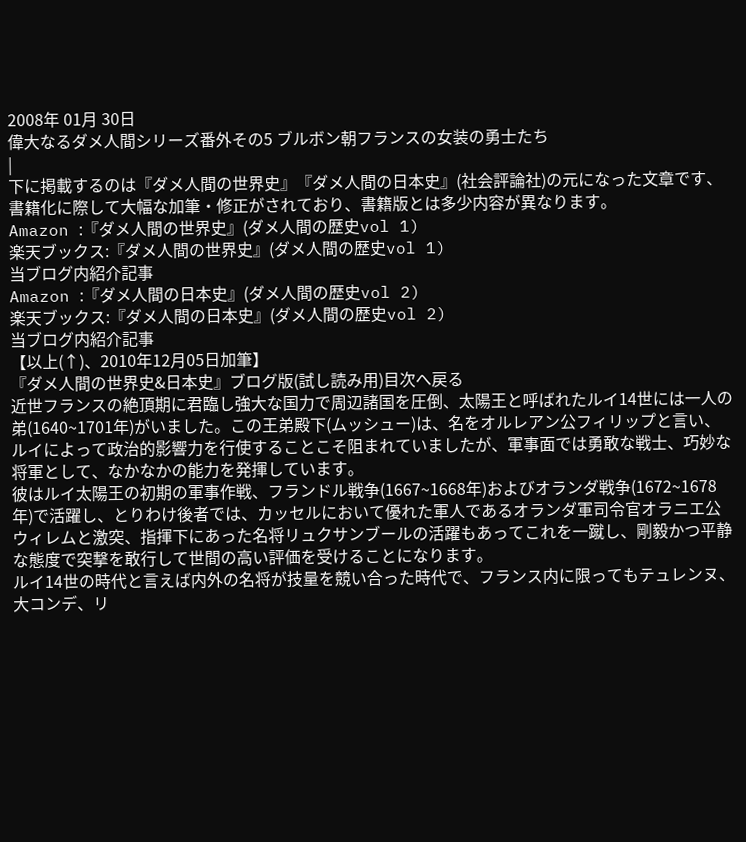2008年 01月 30日
偉大なるダメ人間シリーズ番外その5 ブルボン朝フランスの女装の勇士たち
|
下に掲載するのは『ダメ人間の世界史』『ダメ人間の日本史』(社会評論社)の元になった文章です、書籍化に際して大幅な加筆・修正がされており、書籍版とは多少内容が異なります。
Amazon :『ダメ人間の世界史』(ダメ人間の歴史vol 1)
楽天ブックス:『ダメ人間の世界史』(ダメ人間の歴史vol 1)
当ブログ内紹介記事
Amazon :『ダメ人間の日本史』(ダメ人間の歴史vol 2)
楽天ブックス:『ダメ人間の日本史』(ダメ人間の歴史vol 2)
当ブログ内紹介記事
【以上(↑)、2010年12月05日加筆】
『ダメ人間の世界史&日本史』ブログ版(試し読み用)目次へ戻る
近世フランスの絶頂期に君臨し強大な国力で周辺諸国を圧倒、太陽王と呼ばれたルイ14世には一人の弟(1640~1701年)がいました。この王弟殿下(ムッシュー)は、名をオルレアン公フィリップと言い、ルイによって政治的影響力を行使することこそ阻まれていましたが、軍事面では勇敢な戦士、巧妙な将軍として、なかなかの能力を発揮しています。
彼はルイ太陽王の初期の軍事作戦、フランドル戦争(1667~1668年)およびオランダ戦争(1672~1678年)で活躍し、とりわけ後者では、カッセルにおいて優れた軍人であるオランダ軍司令官オラニエ公ウィレムと激突、指揮下にあった名将リュクサンブールの活躍もあってこれを一蹴し、剛毅かつ平静な態度で突撃を敢行して世間の高い評価を受けることになります。
ルイ14世の時代と言えば内外の名将が技量を競い合った時代で、フランス内に限ってもテュレンヌ、大コンデ、リ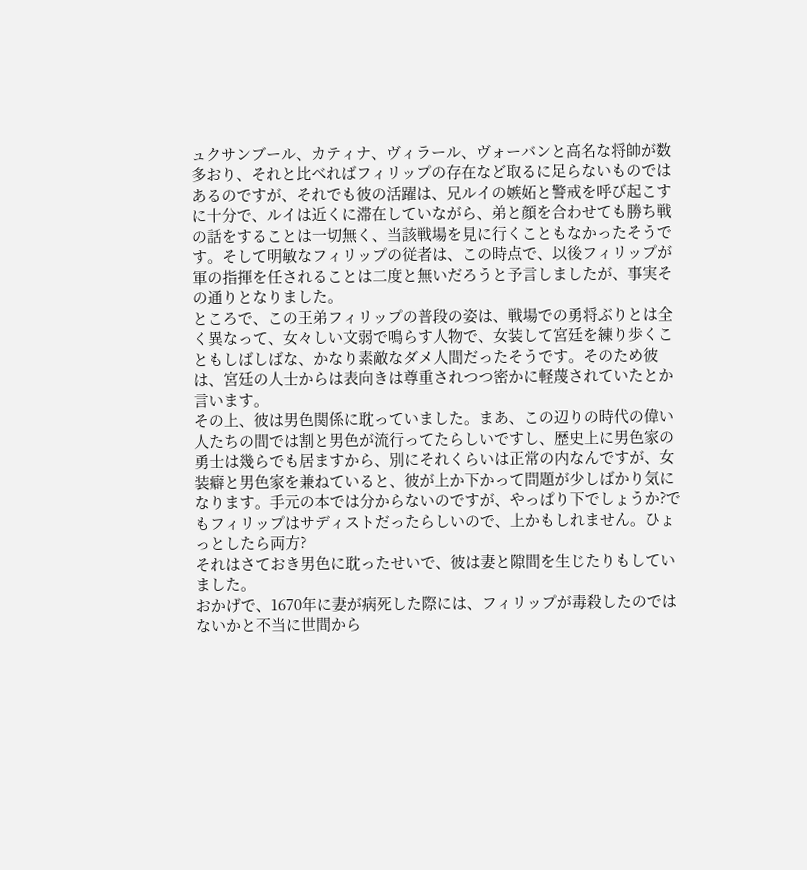ュクサンブール、カティナ、ヴィラール、ヴォーバンと高名な将帥が数多おり、それと比べればフィリップの存在など取るに足らないものではあるのですが、それでも彼の活躍は、兄ルイの嫉妬と警戒を呼び起こすに十分で、ルイは近くに滞在していながら、弟と顔を合わせても勝ち戦の話をすることは一切無く、当該戦場を見に行くこともなかったそうです。そして明敏なフィリップの従者は、この時点で、以後フィリップが軍の指揮を任されることは二度と無いだろうと予言しましたが、事実その通りとなりました。
ところで、この王弟フィリップの普段の姿は、戦場での勇将ぶりとは全く異なって、女々しい文弱で鳴らす人物で、女装して宮廷を練り歩くこともしばしばな、かなり素敵なダメ人間だったそうです。そのため彼は、宮廷の人士からは表向きは尊重されつつ密かに軽蔑されていたとか言います。
その上、彼は男色関係に耽っていました。まあ、この辺りの時代の偉い人たちの間では割と男色が流行ってたらしいですし、歴史上に男色家の勇士は幾らでも居ますから、別にそれくらいは正常の内なんですが、女装癖と男色家を兼ねていると、彼が上か下かって問題が少しばかり気になります。手元の本では分からないのですが、やっぱり下でしょうか?でもフィリップはサディストだったらしいので、上かもしれません。ひょっとしたら両方?
それはさておき男色に耽ったせいで、彼は妻と隙間を生じたりもしていました。
おかげで、1670年に妻が病死した際には、フィリップが毒殺したのではないかと不当に世間から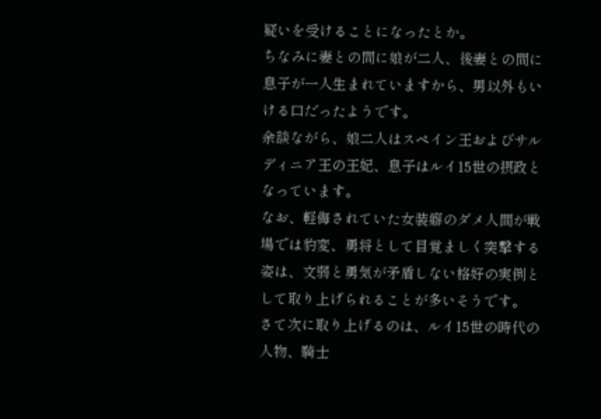疑いを受けることになったとか。
ちなみに妻との間に娘が二人、後妻との間に息子が一人生まれていますから、男以外もいける口だったようです。
余談ながら、娘二人はスペイン王およびサルディニア王の王妃、息子はルイ15世の摂政となっています。
なお、軽侮されていた女装癖のダメ人間が戦場では豹変、勇将として目覚ましく突撃する姿は、文弱と勇気が矛盾しない格好の実例として取り上げられることが多いそうです。
さて次に取り上げるのは、ルイ15世の時代の人物、騎士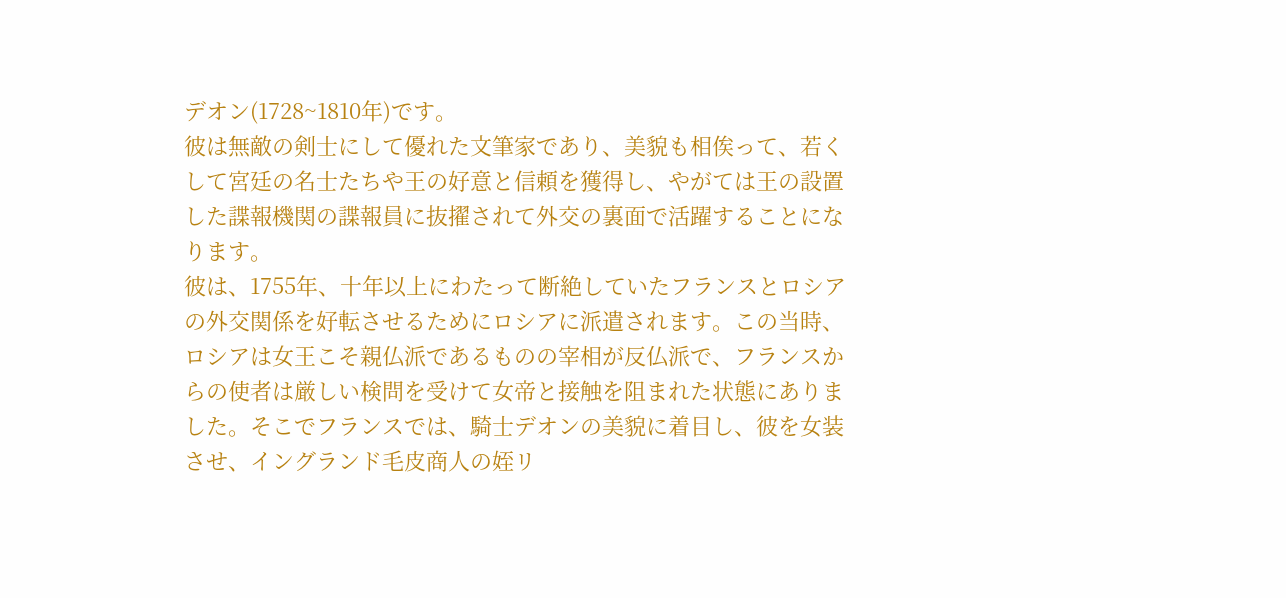デオン(1728~1810年)です。
彼は無敵の剣士にして優れた文筆家であり、美貌も相俟って、若くして宮廷の名士たちや王の好意と信頼を獲得し、やがては王の設置した諜報機関の諜報員に抜擢されて外交の裏面で活躍することになります。
彼は、1755年、十年以上にわたって断絶していたフランスとロシアの外交関係を好転させるためにロシアに派遣されます。この当時、ロシアは女王こそ親仏派であるものの宰相が反仏派で、フランスからの使者は厳しい検問を受けて女帝と接触を阻まれた状態にありました。そこでフランスでは、騎士デオンの美貌に着目し、彼を女装させ、イングランド毛皮商人の姪リ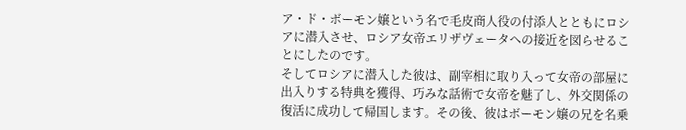ア・ド・ボーモン嬢という名で毛皮商人役の付添人とともにロシアに潜入させ、ロシア女帝エリザヴェータへの接近を図らせることにしたのです。
そしてロシアに潜入した彼は、副宰相に取り入って女帝の部屋に出入りする特典を獲得、巧みな話術で女帝を魅了し、外交関係の復活に成功して帰国します。その後、彼はボーモン嬢の兄を名乗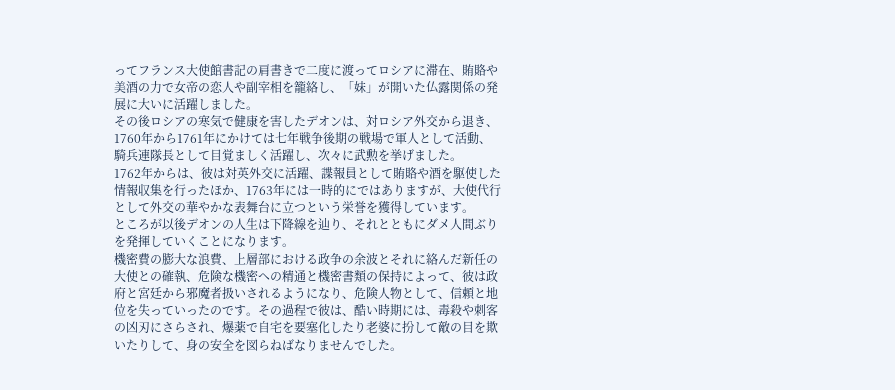ってフランス大使館書記の肩書きで二度に渡ってロシアに滞在、賄賂や美酒の力で女帝の恋人や副宰相を籠絡し、「妹」が開いた仏露関係の発展に大いに活躍しました。
その後ロシアの寒気で健康を害したデオンは、対ロシア外交から退き、1760年から1761年にかけては七年戦争後期の戦場で軍人として活動、騎兵連隊長として目覚ましく活躍し、次々に武勲を挙げました。
1762年からは、彼は対英外交に活躍、諜報員として賄賂や酒を駆使した情報収集を行ったほか、1763年には一時的にではありますが、大使代行として外交の華やかな表舞台に立つという栄誉を獲得しています。
ところが以後デオンの人生は下降線を辿り、それとともにダメ人間ぶりを発揮していくことになります。
機密費の膨大な浪費、上層部における政争の余波とそれに絡んだ新任の大使との確執、危険な機密への精通と機密書類の保持によって、彼は政府と宮廷から邪魔者扱いされるようになり、危険人物として、信頼と地位を失っていったのです。その過程で彼は、酷い時期には、毒殺や刺客の凶刃にさらされ、爆薬で自宅を要塞化したり老婆に扮して敵の目を欺いたりして、身の安全を図らねばなりませんでした。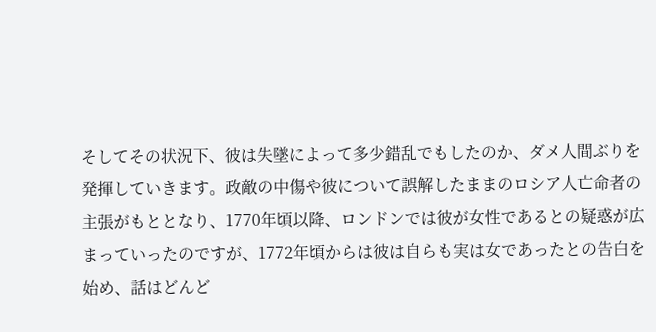そしてその状況下、彼は失墜によって多少錯乱でもしたのか、ダメ人間ぶりを発揮していきます。政敵の中傷や彼について誤解したままのロシア人亡命者の主張がもととなり、1770年頃以降、ロンドンでは彼が女性であるとの疑惑が広まっていったのですが、1772年頃からは彼は自らも実は女であったとの告白を始め、話はどんど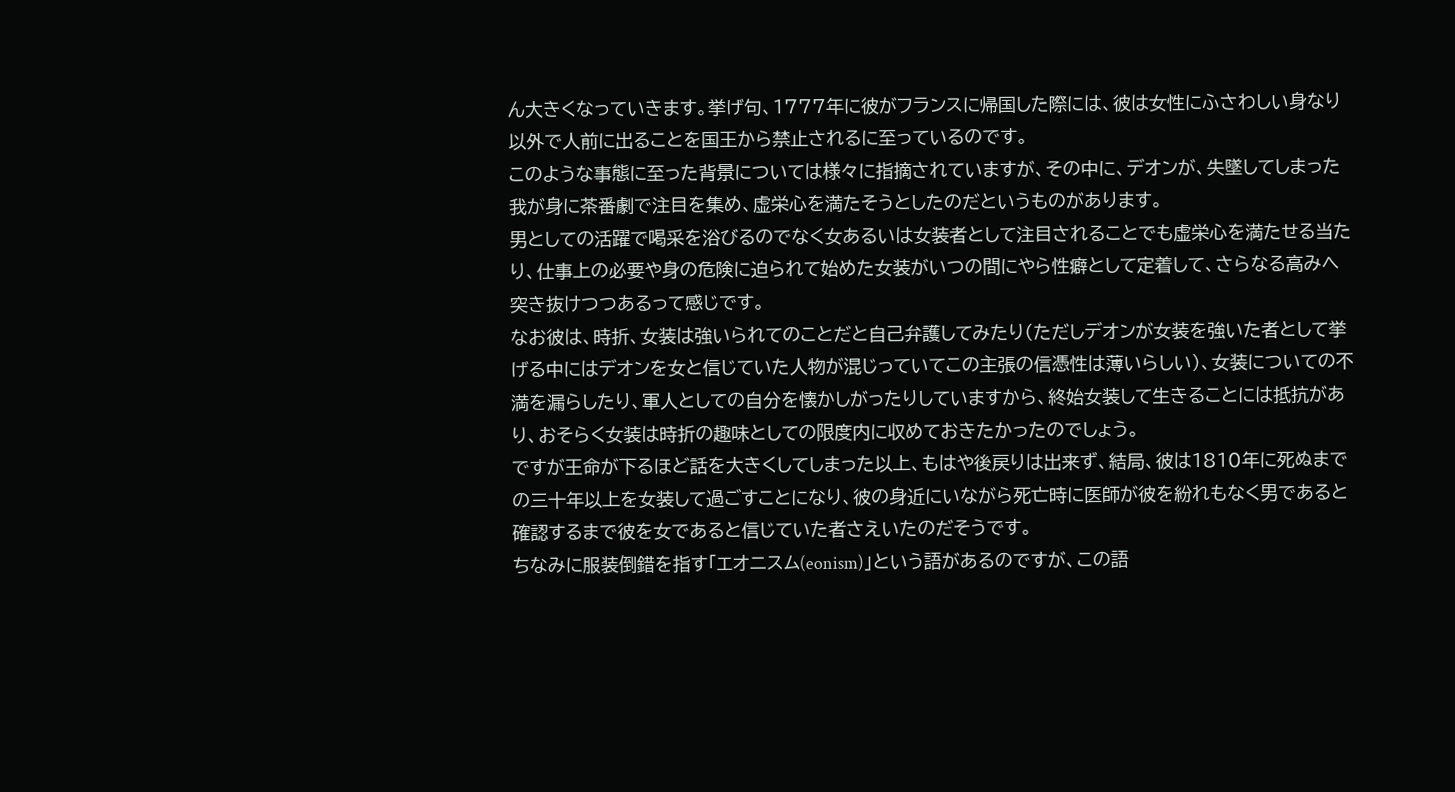ん大きくなっていきます。挙げ句、1777年に彼がフランスに帰国した際には、彼は女性にふさわしい身なり以外で人前に出ることを国王から禁止されるに至っているのです。
このような事態に至った背景については様々に指摘されていますが、その中に、デオンが、失墜してしまった我が身に茶番劇で注目を集め、虚栄心を満たそうとしたのだというものがあります。
男としての活躍で喝采を浴びるのでなく女あるいは女装者として注目されることでも虚栄心を満たせる当たり、仕事上の必要や身の危険に迫られて始めた女装がいつの間にやら性癖として定着して、さらなる高みへ突き抜けつつあるって感じです。
なお彼は、時折、女装は強いられてのことだと自己弁護してみたり(ただしデオンが女装を強いた者として挙げる中にはデオンを女と信じていた人物が混じっていてこの主張の信憑性は薄いらしい)、女装についての不満を漏らしたり、軍人としての自分を懐かしがったりしていますから、終始女装して生きることには抵抗があり、おそらく女装は時折の趣味としての限度内に収めておきたかったのでしょう。
ですが王命が下るほど話を大きくしてしまった以上、もはや後戻りは出来ず、結局、彼は1810年に死ぬまでの三十年以上を女装して過ごすことになり、彼の身近にいながら死亡時に医師が彼を紛れもなく男であると確認するまで彼を女であると信じていた者さえいたのだそうです。
ちなみに服装倒錯を指す「エオニスム(eonism)」という語があるのですが、この語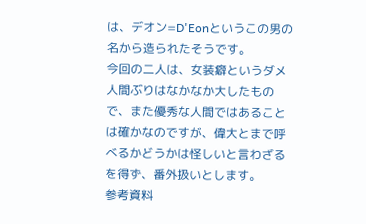は、デオン=D'Eonというこの男の名から造られたそうです。
今回の二人は、女装癖というダメ人間ぶりはなかなか大したもので、また優秀な人間ではあることは確かなのですが、偉大とまで呼べるかどうかは怪しいと言わざるを得ず、番外扱いとします。
参考資料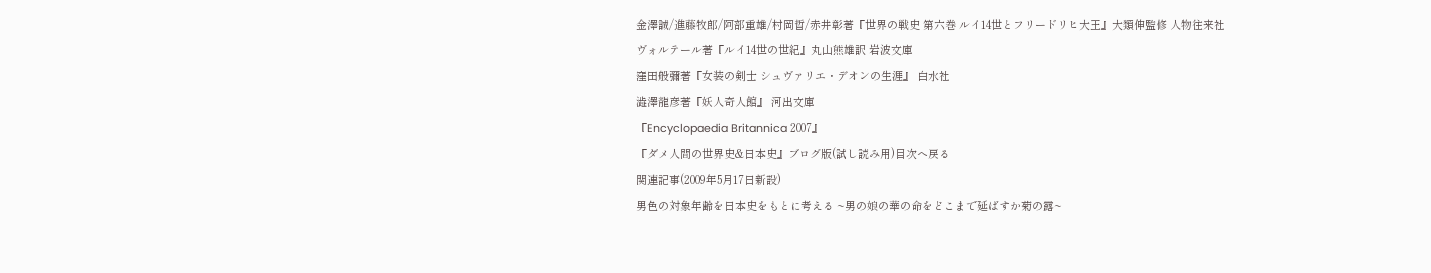金澤誠/進藤牧郎/阿部重雄/村岡晢/赤井彰著『世界の戦史 第六巻 ルイ14世とフリードリヒ大王』大類伸監修 人物往来社
ヴォルテール著『ルイ14世の世紀』丸山熊雄訳 岩波文庫
窪田般彌著『女装の剣士 シュヴァリエ・デオンの生涯』 白水社
澁澤龍彦著『妖人奇人館』 河出文庫
『Encyclopaedia Britannica 2007』
『ダメ人間の世界史&日本史』ブログ版(試し読み用)目次へ戻る
関連記事(2009年5月17日新設)
男色の対象年齢を日本史をもとに考える ~男の娘の華の命をどこまで延ばすか菊の露~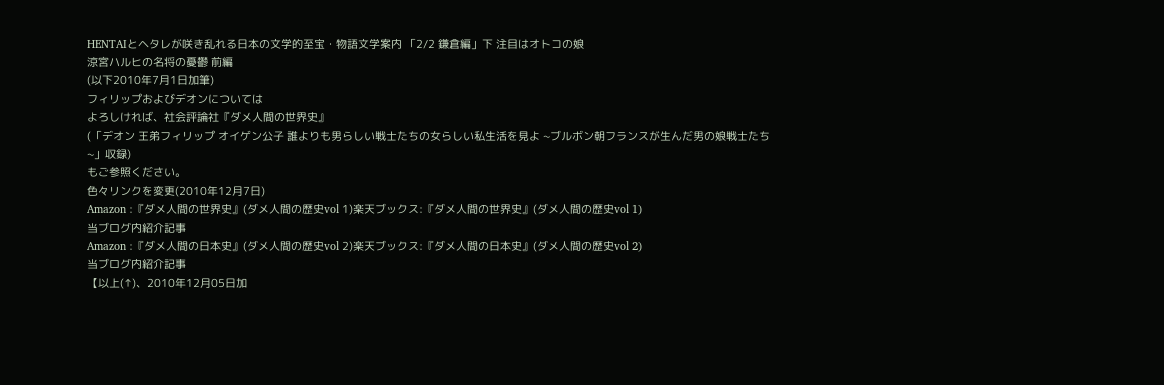HENTAIとヘタレが咲き乱れる日本の文学的至宝・物語文学案内 「2/2 鎌倉編」下 注目はオトコの娘
涼宮ハルヒの名将の憂鬱 前編
(以下2010年7月1日加筆)
フィリップおよびデオンについては
よろしければ、社会評論社『ダメ人間の世界史』
(「デオン 王弟フィリップ オイゲン公子 誰よりも男らしい戦士たちの女らしい私生活を見よ ~ブルボン朝フランスが生んだ男の娘戦士たち~」収録)
もご参照ください。
色々リンクを変更(2010年12月7日)
Amazon :『ダメ人間の世界史』(ダメ人間の歴史vol 1)楽天ブックス:『ダメ人間の世界史』(ダメ人間の歴史vol 1)
当ブログ内紹介記事
Amazon :『ダメ人間の日本史』(ダメ人間の歴史vol 2)楽天ブックス:『ダメ人間の日本史』(ダメ人間の歴史vol 2)
当ブログ内紹介記事
【以上(↑)、2010年12月05日加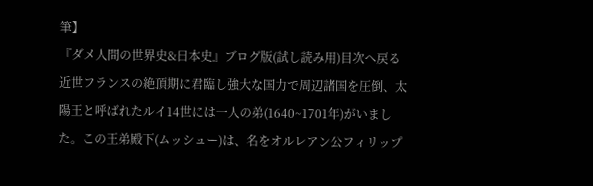筆】
『ダメ人間の世界史&日本史』ブログ版(試し読み用)目次へ戻る
近世フランスの絶頂期に君臨し強大な国力で周辺諸国を圧倒、太陽王と呼ばれたルイ14世には一人の弟(1640~1701年)がいました。この王弟殿下(ムッシュー)は、名をオルレアン公フィリップ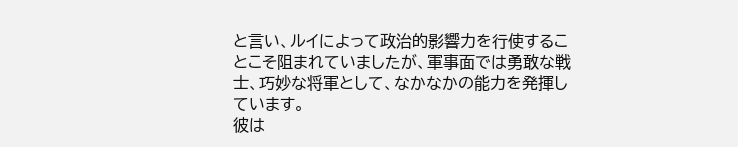と言い、ルイによって政治的影響力を行使することこそ阻まれていましたが、軍事面では勇敢な戦士、巧妙な将軍として、なかなかの能力を発揮しています。
彼は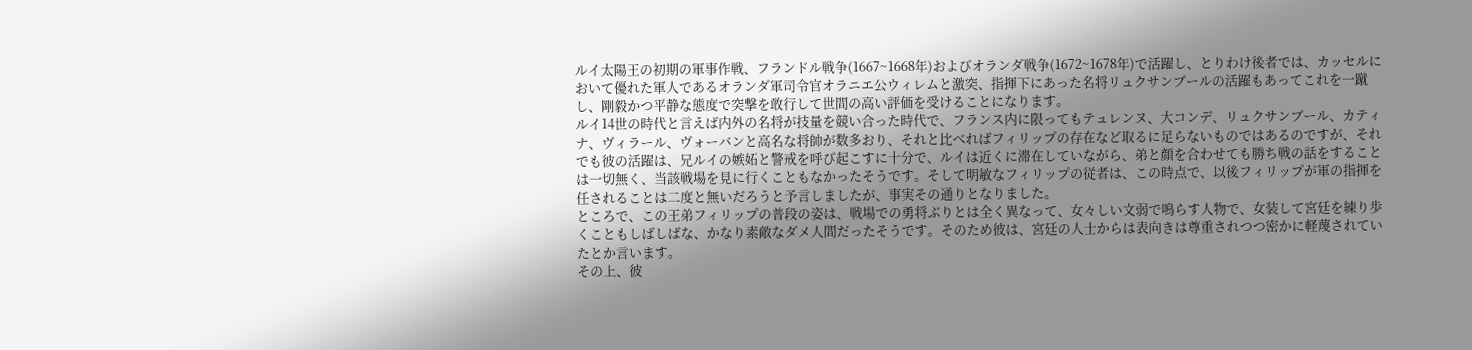ルイ太陽王の初期の軍事作戦、フランドル戦争(1667~1668年)およびオランダ戦争(1672~1678年)で活躍し、とりわけ後者では、カッセルにおいて優れた軍人であるオランダ軍司令官オラニエ公ウィレムと激突、指揮下にあった名将リュクサンブールの活躍もあってこれを一蹴し、剛毅かつ平静な態度で突撃を敢行して世間の高い評価を受けることになります。
ルイ14世の時代と言えば内外の名将が技量を競い合った時代で、フランス内に限ってもテュレンヌ、大コンデ、リュクサンブール、カティナ、ヴィラール、ヴォーバンと高名な将帥が数多おり、それと比べればフィリップの存在など取るに足らないものではあるのですが、それでも彼の活躍は、兄ルイの嫉妬と警戒を呼び起こすに十分で、ルイは近くに滞在していながら、弟と顔を合わせても勝ち戦の話をすることは一切無く、当該戦場を見に行くこともなかったそうです。そして明敏なフィリップの従者は、この時点で、以後フィリップが軍の指揮を任されることは二度と無いだろうと予言しましたが、事実その通りとなりました。
ところで、この王弟フィリップの普段の姿は、戦場での勇将ぶりとは全く異なって、女々しい文弱で鳴らす人物で、女装して宮廷を練り歩くこともしばしばな、かなり素敵なダメ人間だったそうです。そのため彼は、宮廷の人士からは表向きは尊重されつつ密かに軽蔑されていたとか言います。
その上、彼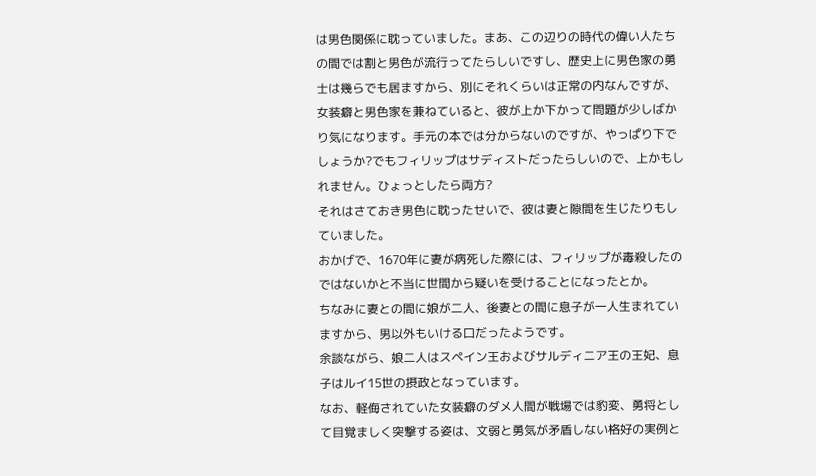は男色関係に耽っていました。まあ、この辺りの時代の偉い人たちの間では割と男色が流行ってたらしいですし、歴史上に男色家の勇士は幾らでも居ますから、別にそれくらいは正常の内なんですが、女装癖と男色家を兼ねていると、彼が上か下かって問題が少しばかり気になります。手元の本では分からないのですが、やっぱり下でしょうか?でもフィリップはサディストだったらしいので、上かもしれません。ひょっとしたら両方?
それはさておき男色に耽ったせいで、彼は妻と隙間を生じたりもしていました。
おかげで、1670年に妻が病死した際には、フィリップが毒殺したのではないかと不当に世間から疑いを受けることになったとか。
ちなみに妻との間に娘が二人、後妻との間に息子が一人生まれていますから、男以外もいける口だったようです。
余談ながら、娘二人はスペイン王およびサルディニア王の王妃、息子はルイ15世の摂政となっています。
なお、軽侮されていた女装癖のダメ人間が戦場では豹変、勇将として目覚ましく突撃する姿は、文弱と勇気が矛盾しない格好の実例と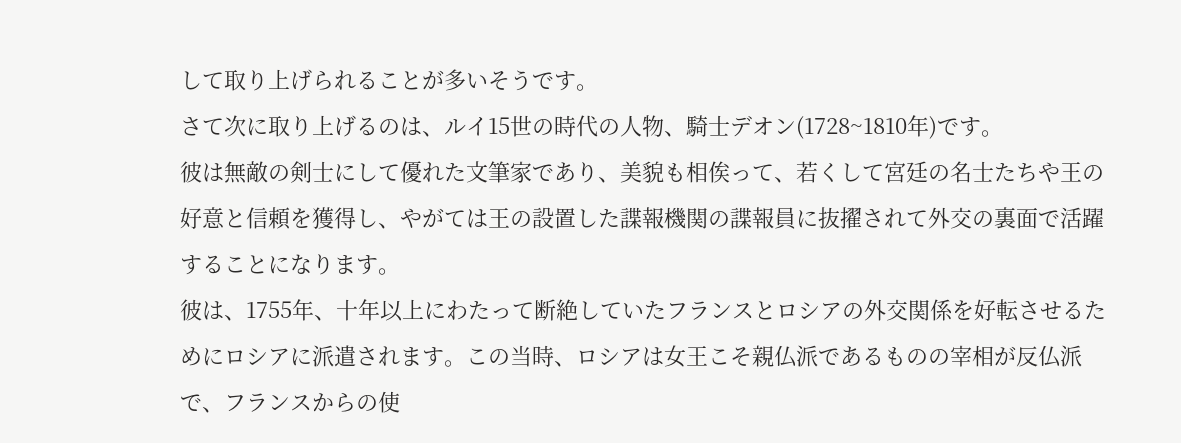して取り上げられることが多いそうです。
さて次に取り上げるのは、ルイ15世の時代の人物、騎士デオン(1728~1810年)です。
彼は無敵の剣士にして優れた文筆家であり、美貌も相俟って、若くして宮廷の名士たちや王の好意と信頼を獲得し、やがては王の設置した諜報機関の諜報員に抜擢されて外交の裏面で活躍することになります。
彼は、1755年、十年以上にわたって断絶していたフランスとロシアの外交関係を好転させるためにロシアに派遣されます。この当時、ロシアは女王こそ親仏派であるものの宰相が反仏派で、フランスからの使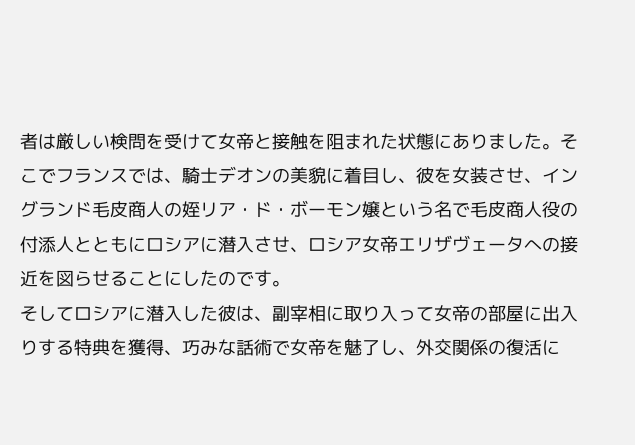者は厳しい検問を受けて女帝と接触を阻まれた状態にありました。そこでフランスでは、騎士デオンの美貌に着目し、彼を女装させ、イングランド毛皮商人の姪リア・ド・ボーモン嬢という名で毛皮商人役の付添人とともにロシアに潜入させ、ロシア女帝エリザヴェータへの接近を図らせることにしたのです。
そしてロシアに潜入した彼は、副宰相に取り入って女帝の部屋に出入りする特典を獲得、巧みな話術で女帝を魅了し、外交関係の復活に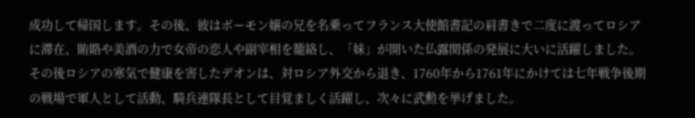成功して帰国します。その後、彼はボーモン嬢の兄を名乗ってフランス大使館書記の肩書きで二度に渡ってロシアに滞在、賄賂や美酒の力で女帝の恋人や副宰相を籠絡し、「妹」が開いた仏露関係の発展に大いに活躍しました。
その後ロシアの寒気で健康を害したデオンは、対ロシア外交から退き、1760年から1761年にかけては七年戦争後期の戦場で軍人として活動、騎兵連隊長として目覚ましく活躍し、次々に武勲を挙げました。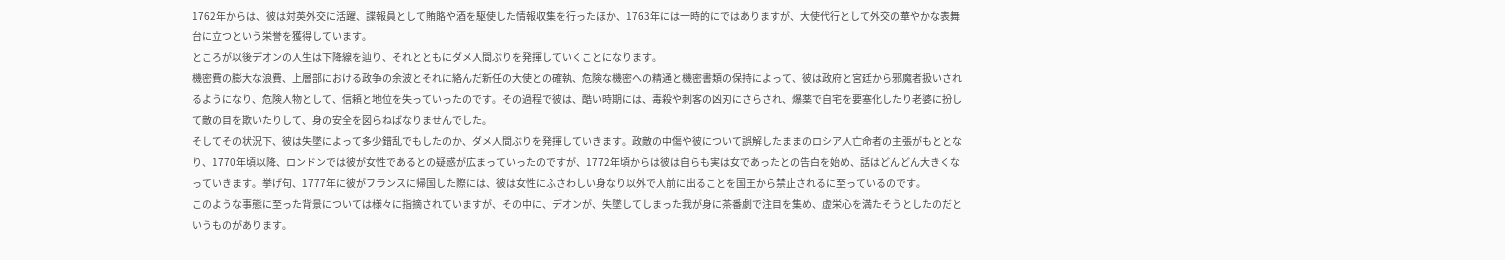1762年からは、彼は対英外交に活躍、諜報員として賄賂や酒を駆使した情報収集を行ったほか、1763年には一時的にではありますが、大使代行として外交の華やかな表舞台に立つという栄誉を獲得しています。
ところが以後デオンの人生は下降線を辿り、それとともにダメ人間ぶりを発揮していくことになります。
機密費の膨大な浪費、上層部における政争の余波とそれに絡んだ新任の大使との確執、危険な機密への精通と機密書類の保持によって、彼は政府と宮廷から邪魔者扱いされるようになり、危険人物として、信頼と地位を失っていったのです。その過程で彼は、酷い時期には、毒殺や刺客の凶刃にさらされ、爆薬で自宅を要塞化したり老婆に扮して敵の目を欺いたりして、身の安全を図らねばなりませんでした。
そしてその状況下、彼は失墜によって多少錯乱でもしたのか、ダメ人間ぶりを発揮していきます。政敵の中傷や彼について誤解したままのロシア人亡命者の主張がもととなり、1770年頃以降、ロンドンでは彼が女性であるとの疑惑が広まっていったのですが、1772年頃からは彼は自らも実は女であったとの告白を始め、話はどんどん大きくなっていきます。挙げ句、1777年に彼がフランスに帰国した際には、彼は女性にふさわしい身なり以外で人前に出ることを国王から禁止されるに至っているのです。
このような事態に至った背景については様々に指摘されていますが、その中に、デオンが、失墜してしまった我が身に茶番劇で注目を集め、虚栄心を満たそうとしたのだというものがあります。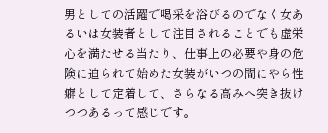男としての活躍で喝采を浴びるのでなく女あるいは女装者として注目されることでも虚栄心を満たせる当たり、仕事上の必要や身の危険に迫られて始めた女装がいつの間にやら性癖として定着して、さらなる高みへ突き抜けつつあるって感じです。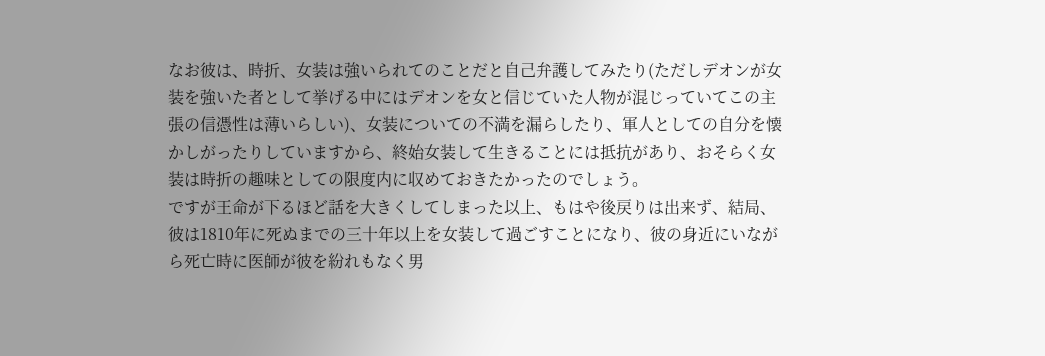なお彼は、時折、女装は強いられてのことだと自己弁護してみたり(ただしデオンが女装を強いた者として挙げる中にはデオンを女と信じていた人物が混じっていてこの主張の信憑性は薄いらしい)、女装についての不満を漏らしたり、軍人としての自分を懐かしがったりしていますから、終始女装して生きることには抵抗があり、おそらく女装は時折の趣味としての限度内に収めておきたかったのでしょう。
ですが王命が下るほど話を大きくしてしまった以上、もはや後戻りは出来ず、結局、彼は1810年に死ぬまでの三十年以上を女装して過ごすことになり、彼の身近にいながら死亡時に医師が彼を紛れもなく男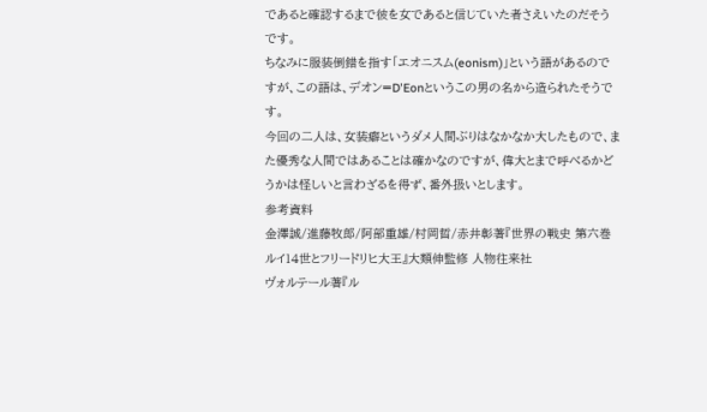であると確認するまで彼を女であると信じていた者さえいたのだそうです。
ちなみに服装倒錯を指す「エオニスム(eonism)」という語があるのですが、この語は、デオン=D'Eonというこの男の名から造られたそうです。
今回の二人は、女装癖というダメ人間ぶりはなかなか大したもので、また優秀な人間ではあることは確かなのですが、偉大とまで呼べるかどうかは怪しいと言わざるを得ず、番外扱いとします。
参考資料
金澤誠/進藤牧郎/阿部重雄/村岡晢/赤井彰著『世界の戦史 第六巻 ルイ14世とフリードリヒ大王』大類伸監修 人物往来社
ヴォルテール著『ル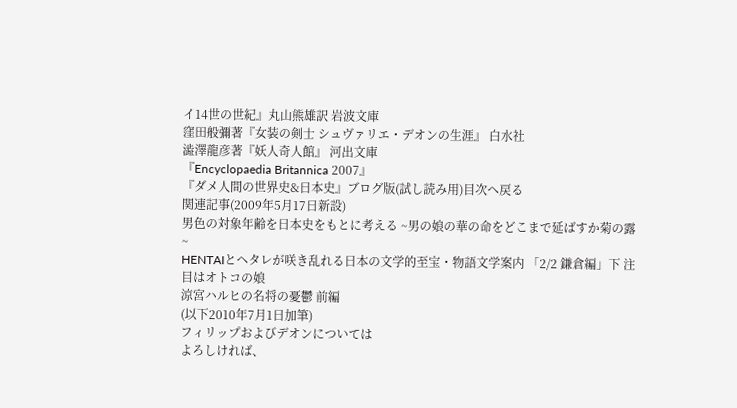イ14世の世紀』丸山熊雄訳 岩波文庫
窪田般彌著『女装の剣士 シュヴァリエ・デオンの生涯』 白水社
澁澤龍彦著『妖人奇人館』 河出文庫
『Encyclopaedia Britannica 2007』
『ダメ人間の世界史&日本史』ブログ版(試し読み用)目次へ戻る
関連記事(2009年5月17日新設)
男色の対象年齢を日本史をもとに考える ~男の娘の華の命をどこまで延ばすか菊の露~
HENTAIとヘタレが咲き乱れる日本の文学的至宝・物語文学案内 「2/2 鎌倉編」下 注目はオトコの娘
涼宮ハルヒの名将の憂鬱 前編
(以下2010年7月1日加筆)
フィリップおよびデオンについては
よろしければ、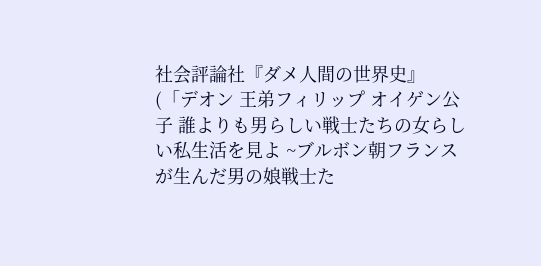社会評論社『ダメ人間の世界史』
(「デオン 王弟フィリップ オイゲン公子 誰よりも男らしい戦士たちの女らしい私生活を見よ ~ブルボン朝フランスが生んだ男の娘戦士た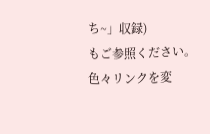ち~」収録)
もご参照ください。
色々リンクを変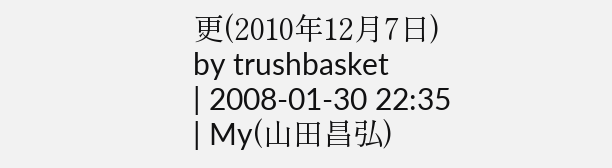更(2010年12月7日)
by trushbasket
| 2008-01-30 22:35
| My(山田昌弘)